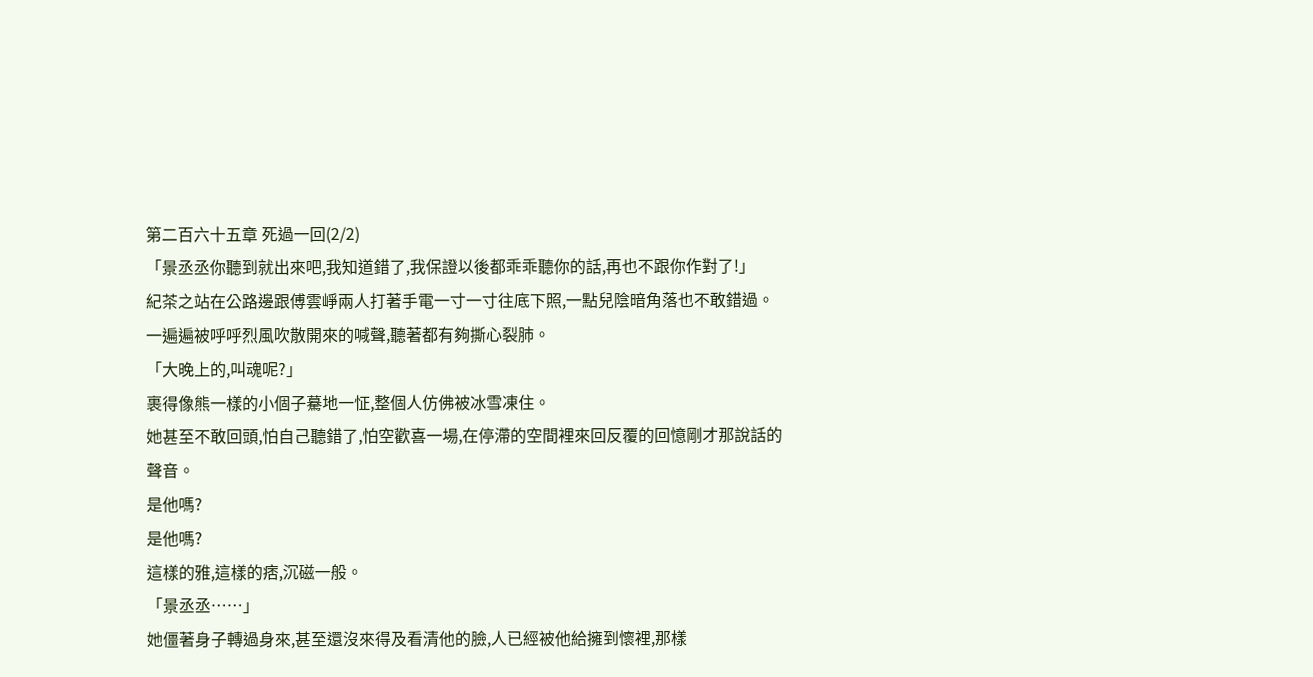第二百六十五章 死過一回(2/2)
「景丞丞你聽到就出來吧,我知道錯了,我保證以後都乖乖聽你的話,再也不跟你作對了!」
紀茶之站在公路邊跟傅雲崢兩人打著手電一寸一寸往底下照,一點兒陰暗角落也不敢錯過。
一遍遍被呼呼烈風吹散開來的喊聲,聽著都有夠撕心裂肺。
「大晚上的,叫魂呢?」
裹得像熊一樣的小個子驀地一怔,整個人仿佛被冰雪凍住。
她甚至不敢回頭,怕自己聽錯了,怕空歡喜一場,在停滯的空間裡來回反覆的回憶剛才那說話的聲音。
是他嗎?
是他嗎?
這樣的雅,這樣的痞,沉磁一般。
「景丞丞……」
她僵著身子轉過身來,甚至還沒來得及看清他的臉,人已經被他給擁到懷裡,那樣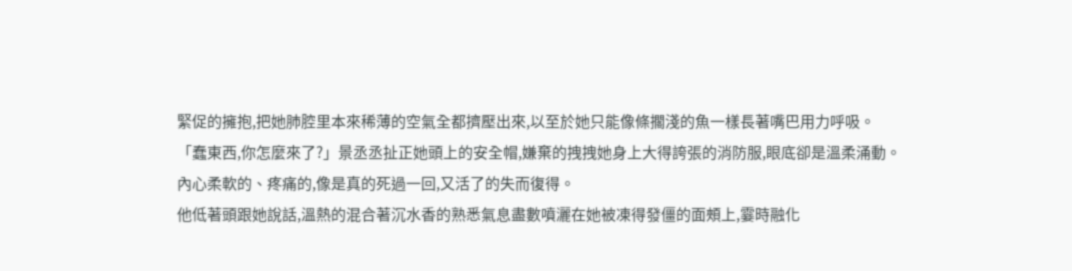緊促的擁抱,把她肺腔里本來稀薄的空氣全都擠壓出來,以至於她只能像條擱淺的魚一樣長著嘴巴用力呼吸。
「蠢東西,你怎麼來了?」景丞丞扯正她頭上的安全帽,嫌棄的拽拽她身上大得誇張的消防服,眼底卻是溫柔涌動。
內心柔軟的、疼痛的,像是真的死過一回,又活了的失而復得。
他低著頭跟她說話,溫熱的混合著沉水香的熟悉氣息盡數噴灑在她被凍得發僵的面頰上,霎時融化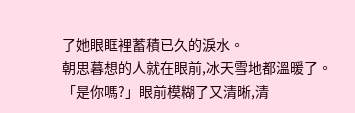了她眼眶裡蓄積已久的淚水。
朝思暮想的人就在眼前,冰天雪地都溫暖了。
「是你嗎?」眼前模糊了又清晰,清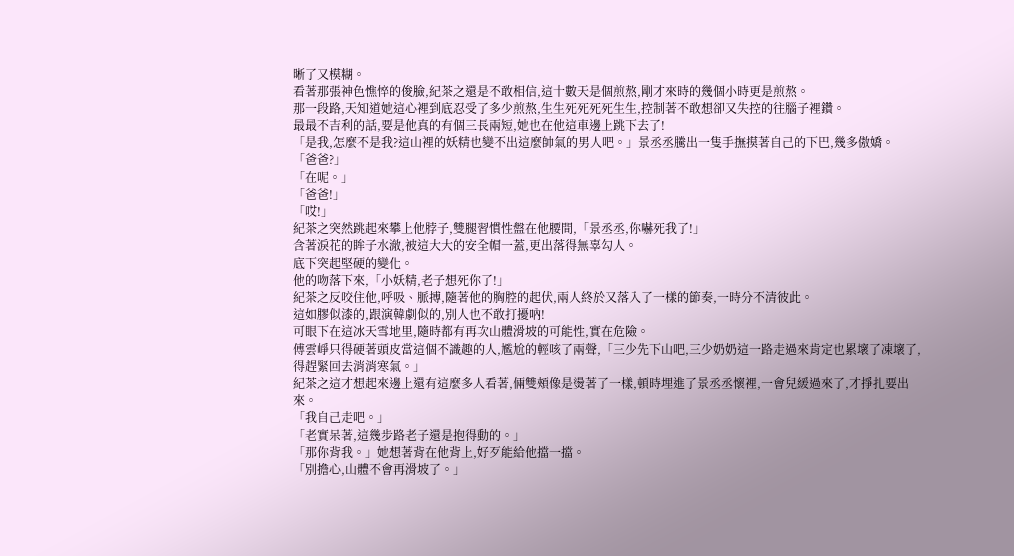晰了又模糊。
看著那張神色憔悴的俊臉,紀茶之還是不敢相信,這十數天是個煎熬,剛才來時的幾個小時更是煎熬。
那一段路,天知道她這心裡到底忍受了多少煎熬,生生死死死死生生,控制著不敢想卻又失控的往腦子裡鑽。
最最不吉利的話,要是他真的有個三長兩短,她也在他這車邊上跳下去了!
「是我,怎麼不是我?這山裡的妖精也變不出這麼帥氣的男人吧。」景丞丞騰出一隻手撫摸著自己的下巴,幾多傲嬌。
「爸爸?」
「在呢。」
「爸爸!」
「哎!」
紀茶之突然跳起來攀上他脖子,雙腿習慣性盤在他腰間,「景丞丞,你嚇死我了!」
含著淚花的眸子水澈,被這大大的安全帽一蓋,更出落得無辜勾人。
底下突起堅硬的變化。
他的吻落下來,「小妖精,老子想死你了!」
紀茶之反咬住他,呼吸、脈搏,隨著他的胸腔的起伏,兩人終於又落入了一樣的節奏,一時分不清彼此。
這如膠似漆的,跟演韓劇似的,別人也不敢打擾吶!
可眼下在這冰天雪地里,隨時都有再次山體滑坡的可能性,實在危險。
傅雲崢只得硬著頭皮當這個不識趣的人,尷尬的輕咳了兩聲,「三少先下山吧,三少奶奶這一路走過來肯定也累壞了凍壞了,得趕緊回去消消寒氣。」
紀茶之這才想起來邊上還有這麼多人看著,倆雙頰像是燙著了一樣,頓時埋進了景丞丞懷裡,一會兒緩過來了,才掙扎要出來。
「我自己走吧。」
「老實呆著,這幾步路老子還是抱得動的。」
「那你背我。」她想著背在他背上,好歹能給他擋一擋。
「別擔心,山體不會再滑坡了。」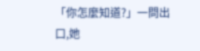「你怎麼知道?」一問出口,她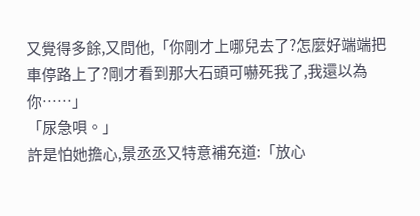又覺得多餘,又問他,「你剛才上哪兒去了?怎麼好端端把車停路上了?剛才看到那大石頭可嚇死我了,我還以為你……」
「尿急唄。」
許是怕她擔心,景丞丞又特意補充道:「放心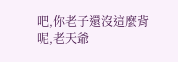吧,你老子還沒這麼背呢,老天爺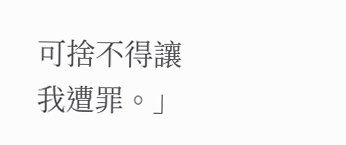可捨不得讓我遭罪。」